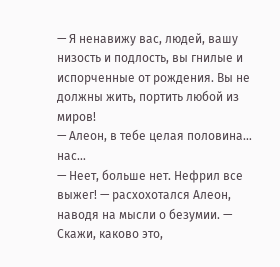— Я ненавижу вас, людей, вашу низость и подлость, вы гнилые и испорченные от рождения. Вы не должны жить, портить любой из миров!
— Алеон, в тебе целая половина… нас…
— Неет, больше нет. Нефрил все выжег! — расхохотался Алеон, наводя на мысли о безумии. — Скажи, каково это,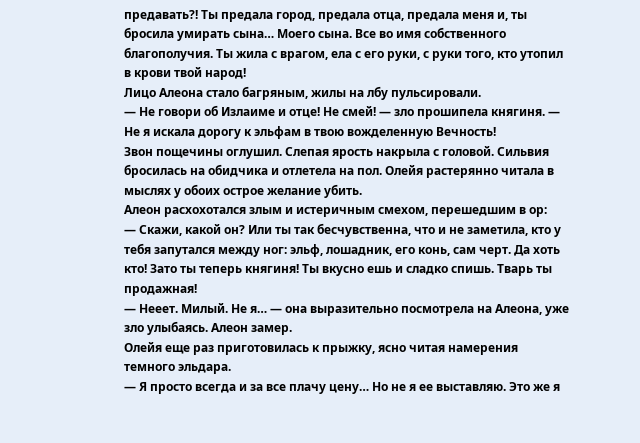предавать?! Ты предала город, предала отца, предала меня и, ты бросила умирать сына… Моего сына. Все во имя собственного благополучия. Ты жила с врагом, ела с его руки, с руки того, кто утопил в крови твой народ!
Лицо Алеона стало багряным, жилы на лбу пульсировали.
— Не говори об Излаиме и отце! Не смей! — зло прошипела княгиня. — Не я искала дорогу к эльфам в твою вожделенную Вечность!
Звон пощечины оглушил. Слепая ярость накрыла с головой. Сильвия бросилась на обидчика и отлетела на пол. Олейя растерянно читала в мыслях у обоих острое желание убить.
Алеон расхохотался злым и истеричным смехом, перешедшим в ор:
— Скажи, какой он? Или ты так бесчувственна, что и не заметила, кто у тебя запутался между ног: эльф, лошадник, его конь, сам черт. Да хоть кто! Зато ты теперь княгиня! Ты вкусно ешь и сладко спишь. Тварь ты продажная!
— Нееет. Милый. Не я… — она выразительно посмотрела на Алеона, уже зло улыбаясь. Алеон замер.
Олейя еще раз приготовилась к прыжку, ясно читая намерения темного эльдара.
— Я просто всегда и за все плачу цену… Но не я ее выставляю. Это же я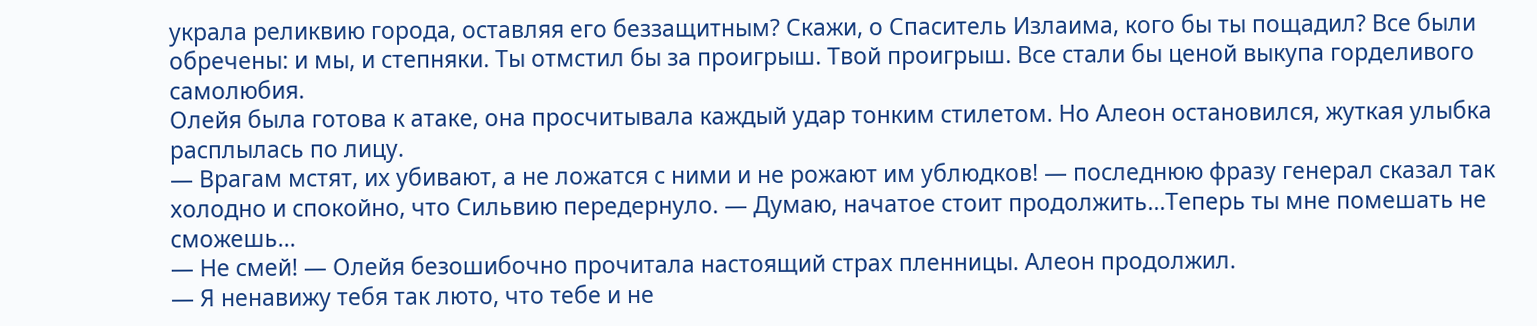украла реликвию города, оставляя его беззащитным? Скажи, о Спаситель Излаима, кого бы ты пощадил? Все были обречены: и мы, и степняки. Ты отмстил бы за проигрыш. Твой проигрыш. Все стали бы ценой выкупа горделивого самолюбия.
Олейя была готова к атаке, она просчитывала каждый удар тонким стилетом. Но Алеон остановился, жуткая улыбка расплылась по лицу.
— Врагам мстят, их убивают, а не ложатся с ними и не рожают им ублюдков! — последнюю фразу генерал сказал так холодно и спокойно, что Сильвию передернуло. — Думаю, начатое стоит продолжить…Теперь ты мне помешать не сможешь…
— Не смей! — Олейя безошибочно прочитала настоящий страх пленницы. Алеон продолжил.
— Я ненавижу тебя так люто, что тебе и не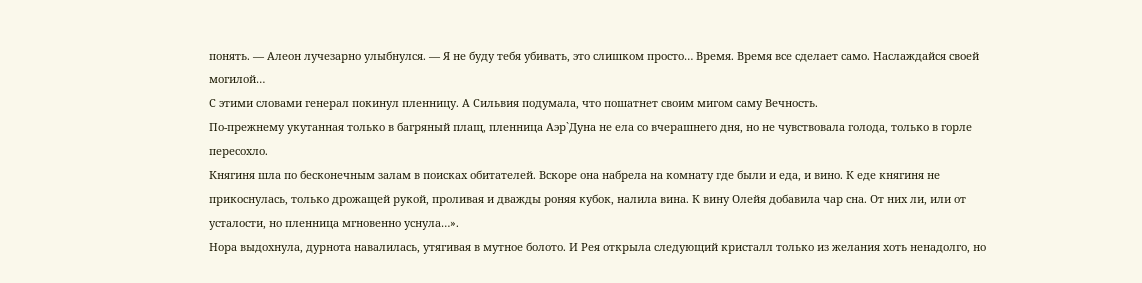понять. — Алеон лучезарно улыбнулся. — Я не буду тебя убивать, это слишком просто… Время. Время все сделает само. Наслаждайся своей могилой…
С этими словами генерал покинул пленницу. А Сильвия подумала, что пошатнет своим мигом саму Вечность.
По-прежнему укутанная только в багряный плащ, пленница Аэр`Дуна не ела со вчерашнего дня, но не чувствовала голода, только в горле пересохло.
Княгиня шла по бесконечным залам в поисках обитателей. Вскоре она набрела на комнату где были и еда, и вино. К еде княгиня не прикоснулась, только дрожащей рукой, проливая и дважды роняя кубок, налила вина. К вину Олейя добавила чар сна. От них ли, или от усталости, но пленница мгновенно уснула…».
Нора выдохнула, дурнота навалилась, утягивая в мутное болото. И Рея открыла следующий кристалл только из желания хоть ненадолго, но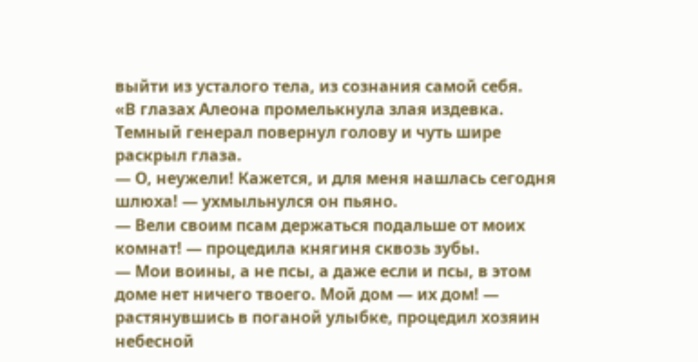выйти из усталого тела, из сознания самой себя.
«В глазах Алеона промелькнула злая издевка.
Темный генерал повернул голову и чуть шире раскрыл глаза.
— О, неужели! Кажется, и для меня нашлась сегодня шлюха! — ухмыльнулся он пьяно.
— Вели своим псам держаться подальше от моих комнат! — процедила княгиня сквозь зубы.
— Мои воины, а не псы, а даже если и псы, в этом доме нет ничего твоего. Мой дом — их дом! — растянувшись в поганой улыбке, процедил хозяин небесной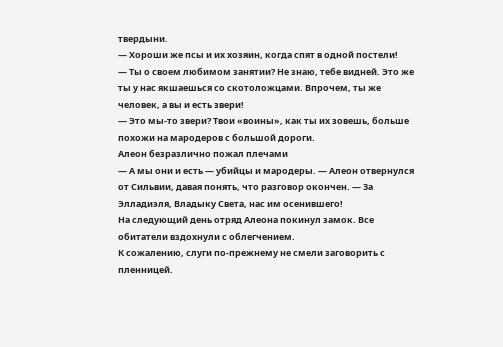твердыни.
— Хороши же псы и их хозяин, когда спят в одной постели!
— Ты о своем любимом занятии? Не знаю, тебе видней. Это же ты у нас якшаешься со скотоложцами. Впрочем, ты же человек, а вы и есть звери!
— Это мы-то звери? Твои «воины», как ты их зовешь, больше похожи на мародеров с большой дороги.
Алеон безразлично пожал плечами
— А мы они и есть — убийцы и мародеры. — Алеон отвернулся от Сильвии, давая понять, что разговор окончен. — За Элладиэля, Владыку Света, нас им осенившего!
На следующий день отряд Алеона покинул замок. Все обитатели вздохнули с облегчением.
К сожалению, слуги по-прежнему не смели заговорить с пленницей.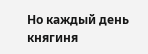Но каждый день княгиня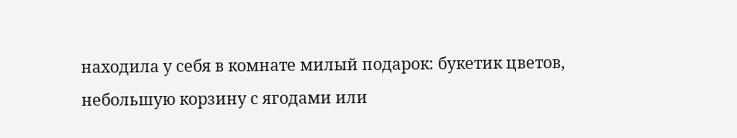находила у себя в комнате милый подарок: букетик цветов, небольшую корзину с ягодами или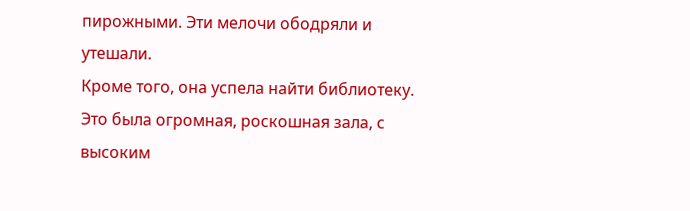пирожными. Эти мелочи ободряли и утешали.
Кроме того, она успела найти библиотеку. Это была огромная, роскошная зала, с высоким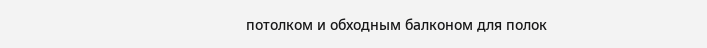потолком и обходным балконом для полок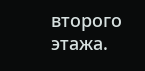второго этажа.